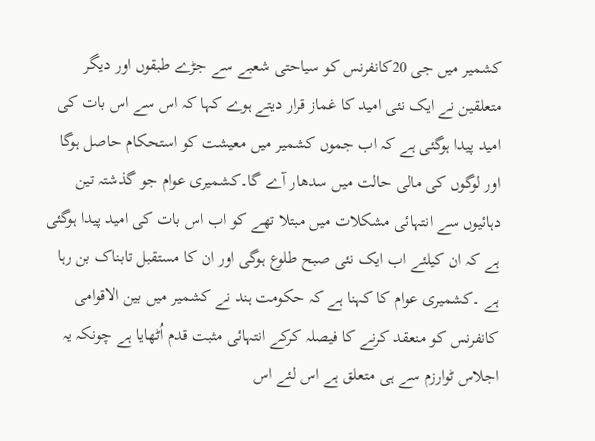کشمیر میں جی 20کانفرنس کو سیاحتی شعبے سے جڑے طبقوں اور دیگر متعلقین نے ایک نئی امید کا غماز قرار دیتے ہوے کہا کہ اس سے اس بات کی امید پیدا ہوگئی ہے کہ اب جموں کشمیر میں معیشت کو استحکام حاصل ہوگا اور لوگوں کی مالی حالت میں سدھار آے گا۔کشمیری عوام جو گذشتہ تین دہائیوں سے انتہائی مشکلات میں مبتلا تھے کو اب اس بات کی امید پیدا ہوگئی ہے کہ ان کیلئے اب ایک نئی صبح طلوع ہوگی اور ان کا مستقبل تابناک بن رہا ہے ۔کشمیری عوام کا کہنا ہے کہ حکومت ہند نے کشمیر میں بین الاقوامی کانفرنس کو منعقد کرنے کا فیصلہ کرکے انتہائی مثبت قدم اُٹھایا ہے چونکہ یہ اجلاس ٹوارزم سے ہی متعلق ہے اس لئے اس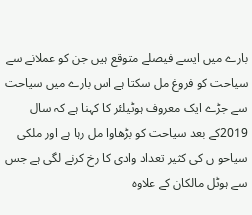بارے میں ایسے فیصلے متوقع ہیں جن کو عملانے سے سیاحت کو فروغ مل سکتا ہے اس بارے میں سیاحت سے جڑے ایک معروف ہوٹیلئر کا کہنا ہے کہ سال 2019کے بعد سیاحت کو بڑھاوا مل رہا ہے اور ملکی سیاحو ں کی کثیر تعداد وادی کا رخ کرنے لگی ہے جس سے ہوٹل مالکان کے علاوہ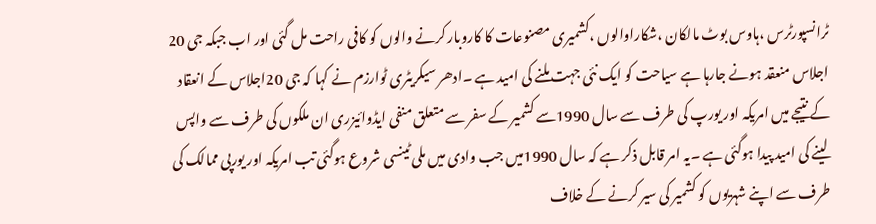ٹرانسپورٹرس ،ہاوس بوٹ مالکان ،شکاراوالوں ،کشمیری مصنوعات کا کاروبار کرنے والوں کو کافی راحت مل گئی اور اب جبکہ جی 20 اجلاس منعقد ہونے جارہا ہے سیاحت کو ایک نئی جہت ملنے کی امید ہے ۔ادھر سیکریٹری ٹوارزم نے کہا کہ جی 20اجلاس کے انعقاد کے نتیجے میں امریکہ اور یورپ کی طرف سے سال 1990سے کشمیر کے سفر سے متعلق منفی ایڈوائیزری ان ملکوں کی طرف سے واپس لینے کی امید پیدا ہوگئی ہے ۔یہ امر قابل ذکر ہے کہ سال 1990میں جب وادی میں ملی ٹینسی شروع ہوگئی تب امریکہ اور یورپی ممالک کی طرف سے اپنے شہریوں کو کشمیر کی سیر کرنے کے خلاف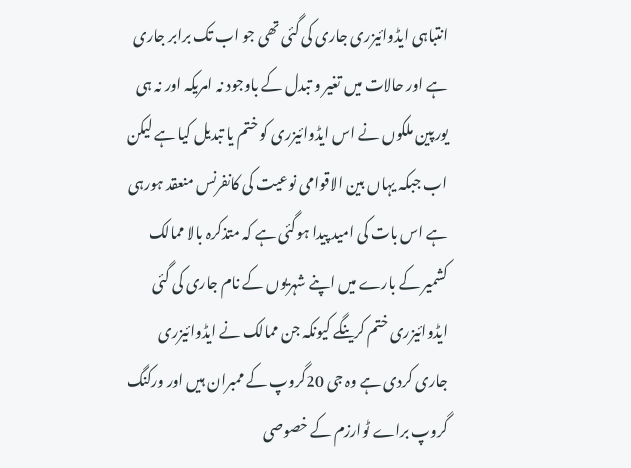انتباہی ایڈوائیزری جاری کی گئی تھی جو اب تک برابر جاری ہے اور حالات میں تغیر و تبدل کے باوجود نہ امریکہ اور نہ ہی یورپین ملکوں نے اس ایڈوائیزری کو ختم یا تبدیل کیا ہے لیکن اب جبکہ یہاں بین الاقوامی نوعیت کی کانفرنس منعقد ہورہی ہے اس بات کی امید پیدا ہوگئی ہے کہ متذکرہ بالا ممالک کشمیر کے بارے میں اپنے شہریوں کے نام جاری کی گئی ایڈوائیزری ختم کرینگے کیونکہ جن ممالک نے ایڈوائیزری جاری کردی ہے وہ جی 20گروپ کے ممبران ہیں اور ورکنگ گروپ براے ٹوارزم کے خصوصی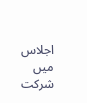اجلاس میں شرکت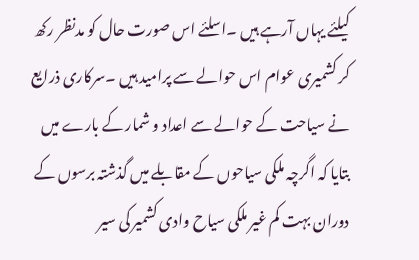کیلئے یہاں آرہے ہیں ۔اسلئے اس صورت حال کو مدنظر رکھ کر کشمیری عوام اس حوالے سے پرامید ہیں ۔سرکاری ذرایع نے سیاحت کے حوالے سے اعداد و شمار کے بارے میں بتایا کہ اگرچہ ملکی سیاحوں کے مقابلے میں گذشتہ برسوں کے دوران بہت کم غیر ملکی سیاح وادی کشمیر کی سیر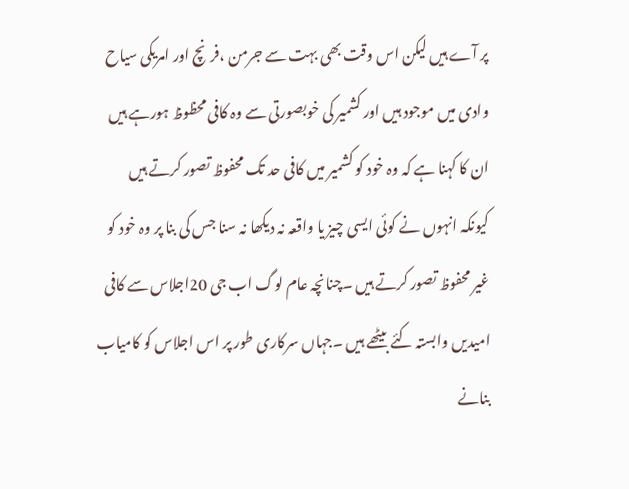پر آے ہیں لیکن اس وقت بھی بہت سے جرمن ،فرنچ اور امریکی سیاح وادی میں موجود ہیں اور کشمیر کی خوبصورتی سے وہ کافی محظوظ ہورہے ہیں ان کا کہنا ہے کہ وہ خود کو کشمیر میں کافی حد تک محفوظ تصور کرتے ہیں کیونکہ انہوں نے کوئی ایسی چیز یا واقعہ نہ دیکھا نہ سنا جس کی بنا پر وہ خود کو غیر محفوظ تصور کرتے ہیں ۔چنانچہ عام لوگ اب جی 20اجلاس سے کافی امیدیں وابستہ کئے بیٹھے ہیں ۔جہاں سرکاری طور پر اس اجلاس کو کامیاب بنانے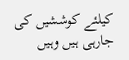کیلئے کوششیں کی جارہی ہیں وہیں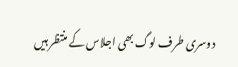دوسری طرف لوگ بھی اجلاس کے منتظر ہیں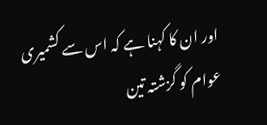اور ان کا کہنا ہے کہ اس سے کشمیری عوام کو گزشتہ تین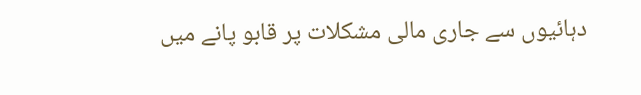دہائیوں سے جاری مالی مشکلات پر قابو پانے میں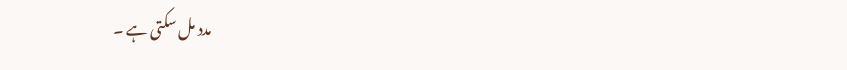مدد مل سکتی ہے ۔